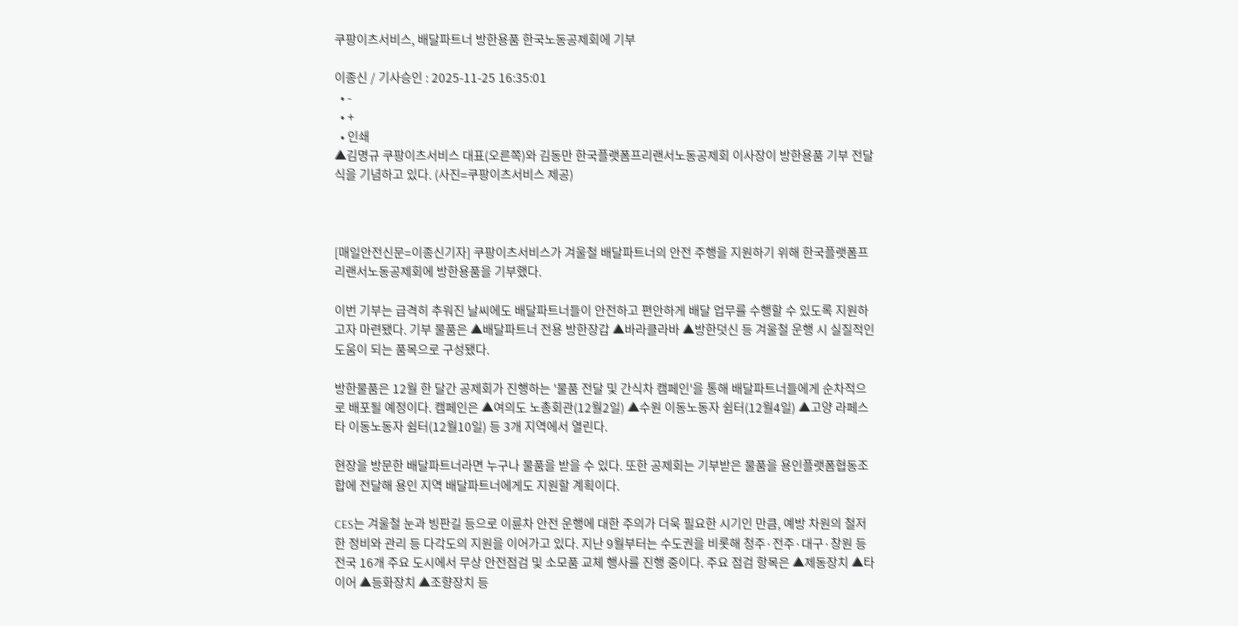쿠팡이츠서비스, 배달파트너 방한용품 한국노동공제회에 기부

이종신 / 기사승인 : 2025-11-25 16:35:01
  • -
  • +
  • 인쇄
▲김명규 쿠팡이츠서비스 대표(오른쪽)와 김동만 한국플랫폼프리랜서노동공제회 이사장이 방한용품 기부 전달식을 기념하고 있다. (사진=쿠팡이츠서비스 제공)



[매일안전신문=이종신기자] 쿠팡이츠서비스가 겨울철 배달파트너의 안전 주행을 지원하기 위해 한국플랫폼프리랜서노동공제회에 방한용품을 기부했다.

이번 기부는 급격히 추워진 날씨에도 배달파트너들이 안전하고 편안하게 배달 업무를 수행할 수 있도록 지원하고자 마련됐다. 기부 물품은 ▲배달파트너 전용 방한장갑 ▲바라클라바 ▲방한덧신 등 겨울철 운행 시 실질적인 도움이 되는 품목으로 구성됐다.

방한물품은 12월 한 달간 공제회가 진행하는 '물품 전달 및 간식차 캠페인'을 통해 배달파트너들에게 순차적으로 배포될 예정이다. 캠페인은 ▲여의도 노총회관(12월2일) ▲수원 이동노동자 쉼터(12월4일) ▲고양 라페스타 이동노동자 쉼터(12월10일) 등 3개 지역에서 열린다.

현장을 방문한 배달파트너라면 누구나 물품을 받을 수 있다. 또한 공제회는 기부받은 물품을 용인플랫폼협동조합에 전달해 용인 지역 배달파트너에게도 지원할 계획이다.

CES는 겨울철 눈과 빙판길 등으로 이륜차 안전 운행에 대한 주의가 더욱 필요한 시기인 만큼, 예방 차원의 철저한 정비와 관리 등 다각도의 지원을 이어가고 있다. 지난 9월부터는 수도권을 비롯해 청주·전주·대구·창원 등 전국 16개 주요 도시에서 무상 안전점검 및 소모품 교체 행사를 진행 중이다. 주요 점검 항목은 ▲제동장치 ▲타이어 ▲등화장치 ▲조향장치 등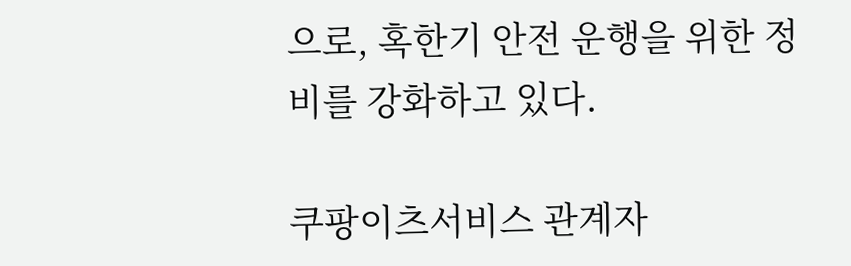으로, 혹한기 안전 운행을 위한 정비를 강화하고 있다.

쿠팡이츠서비스 관계자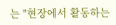는 "현장에서 활동하는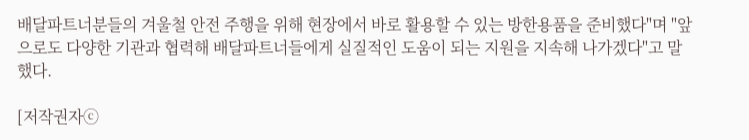배달파트너분들의 겨울철 안전 주행을 위해 현장에서 바로 활용할 수 있는 방한용품을 준비했다"며 "앞으로도 다양한 기관과 협력해 배달파트너들에게 실질적인 도움이 되는 지원을 지속해 나가겠다"고 말했다.

[저작권자ⓒ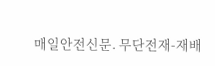매일안전신문. 무단전재-재배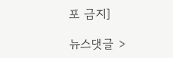포 금지]

뉴스댓글 >